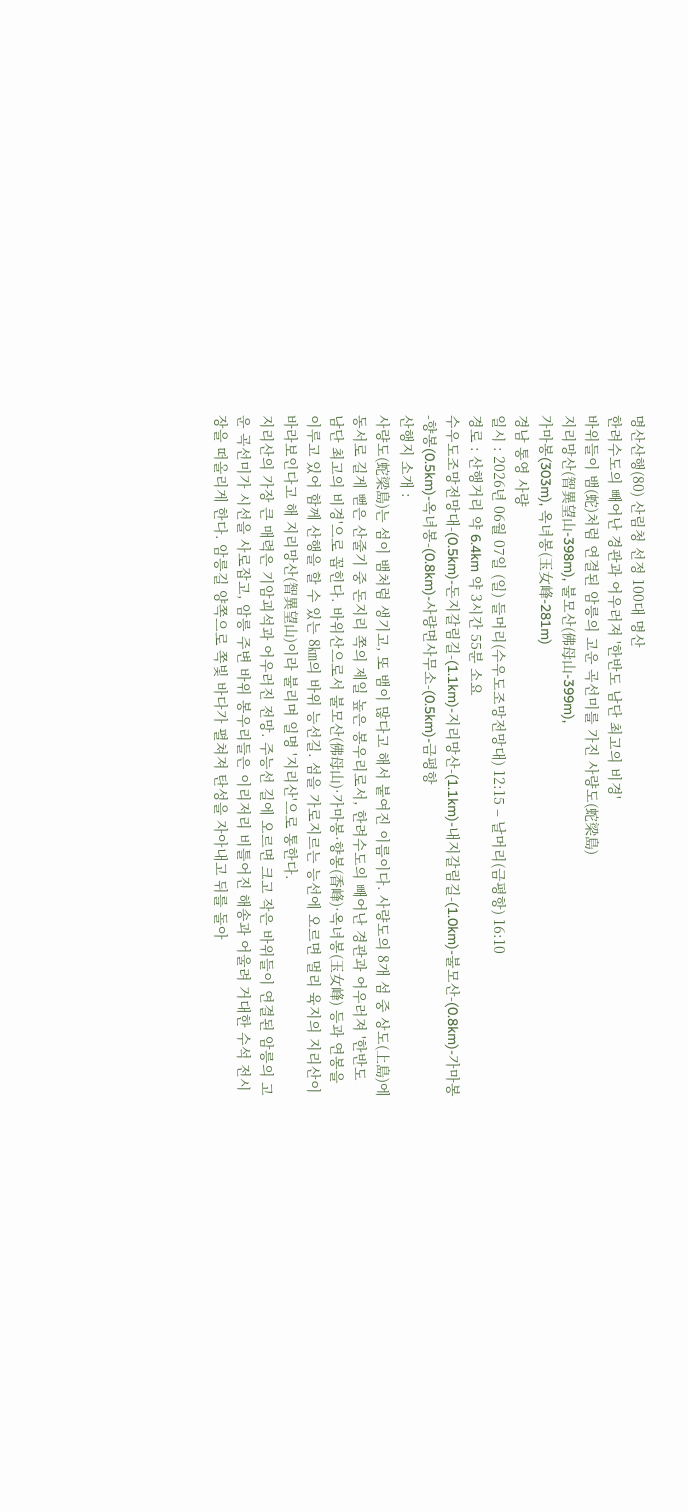명산산행(80) 산림청 선정 100대 명산
한려수도의 빼어난 경관과 어우러져 '한반도 남단 최고의 비경'
바위들이 뱀(蛇)처럼 연결된 암릉의 고운 곡선미를 가진 사량도(蛇梁島)
지리망산(智異望山-398m), 불모산(佛母山-399m),
가마봉(303m), 옥녀봉(玉女峰-281m)
경남 통영 사량
일시 : 2026년 06월 07일 (일) 들머리(수우도조망전망대) 12:15 – 날머리(금평항) 16:10
경로 : 산행거리 약 6.4km 약 3시간 55분 소요
수우도조망전망대-(0.5km)-돈지갈림길-(1.1km)-지리망산-(1.1km)-내지갈림길-(1.0km)-불모산-(0.8km)-가마봉-향봉(0.5km)-옥녀봉-(0.8km)-사량면사무소-(0.5km)-금평항
산행지 소개 :
사량도(蛇梁島)는 섬이 뱀처럼 생기고, 또 뱀이 많다고 해서 붙여진 이름이다. 사량도의 8개 섬 중 상도(上島)에 동서로 길게 뻗은 산줄기 중 돈지리 쪽의 제일 높은 봉우리로서, 한려수도의 빼어난 경관과 어우러져 '한반도 남단 최고의 비경'으로 꼽힌다. 바위산으로서 불모산(佛母山)·가마봉·향봉(香峰)·옥녀봉(玉女峰) 등과 연봉을 이루고 있어 함께 산행을 할 수 있는 8㎞의 바위 능선길. 섬을 가로지르는 능선에 오르면 멀리 육지의 지리산이 바라보인다고 해 지리망산(智異望山)이라 불리며 일명 '지리산'으로 통한다.
지리산의 가장 큰 매력은 기암괴석과 어우러진 전망. 주능선 길에 오르면 크고 작은 바위들이 연결된 암릉의 고운 곡선미가 시선을 사로잡고, 암릉 주변 바위 봉우리들은 이리저리 비틀어진 해송과 어울려 거대한 수석 전시장을 떠올리게 한다. 암릉길 양쪽으로 쪽빛 바다가 펼쳐져 탄성을 자아내고 뒤를 돌아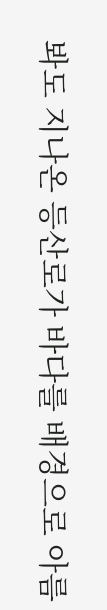봐도 지나온 등산로가 바다를 배경으로 아름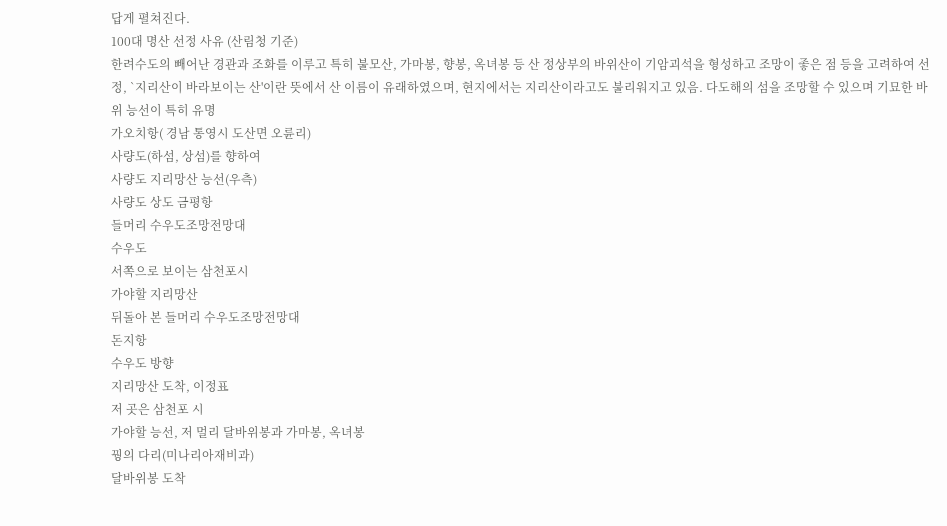답게 펼쳐진다.
100대 명산 선정 사유 (산림청 기준)
한려수도의 빼어난 경관과 조화를 이루고 특히 불모산, 가마봉, 향봉, 옥녀봉 등 산 정상부의 바위산이 기암괴석을 형성하고 조망이 좋은 점 등을 고려하여 선정, `지리산이 바라보이는 산'이란 뜻에서 산 이름이 유래하였으며, 현지에서는 지리산이라고도 불리워지고 있음. 다도해의 섬을 조망할 수 있으며 기묘한 바위 능선이 특히 유명
가오치항( 경남 통영시 도산면 오륜리)
사량도(하섬, 상섬)를 향하여
사량도 지리망산 능선(우측)
사량도 상도 금평항
들머리 수우도조망전망대
수우도
서쪽으로 보이는 삼천포시
가야할 지리망산
뒤돌아 본 들머리 수우도조망전망대
돈지항
수우도 방향
지리망산 도착, 이정표
저 곳은 삼천포 시
가야할 능선, 저 멀리 달바위봉과 가마봉, 옥녀봉
꿩의 다리(미나리아재비과)
달바위봉 도착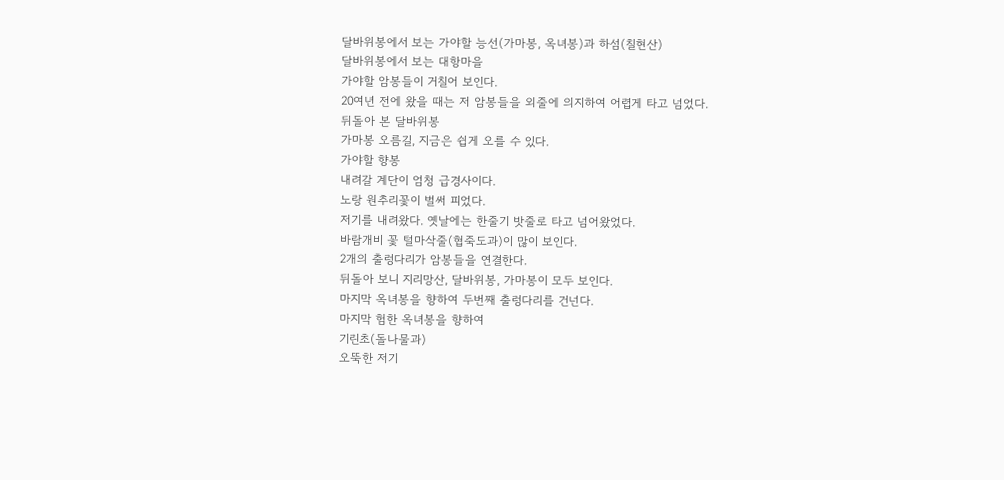달바위봉에서 보는 가야할 능선(가마봉, 옥녀봉)과 하섬(칠현산)
달바위봉에서 보는 대항마을
가야할 암봉들이 거칠어 보인다.
20여년 전에 왔을 때는 저 암봉들을 외줄에 의지하여 어렵게 타고 넘었다.
뒤돌아 본 달바위봉
가마봉 오름길, 지금은 쉽게 오를 수 있다.
가야할 향봉
내려갈 계단이 엄청 급경사이다.
노랑 원추리꽃이 벌써 피었다.
저기를 내려왔다. 옛날에는 한줄기 밧줄로 타고 넘어왔었다.
바람개비 꽃 털마삭줄(협죽도과)이 많이 보인다.
2개의 출렁다리가 암봉들을 연결한다.
뒤돌아 보니 지리망산, 달바위봉, 가마봉이 모두 보인다.
마지막 옥녀봉을 향하여 두번째 출렁다리를 건넌다.
마지막 험한 옥녀봉을 향하여
기린초(돌나물과)
오뚝한 저기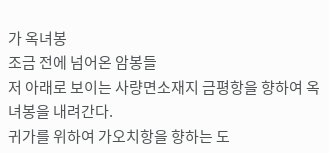가 옥녀봉
조금 전에 넘어온 암봉들
저 아래로 보이는 사량면소재지 금평항을 향하여 옥녀봉을 내려간다.
귀가를 위하여 가오치항을 향하는 도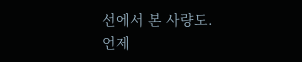선에서 본 사량도.
언제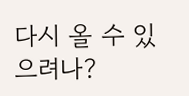다시 올 수 있으려나?